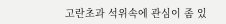고란초과 석위속에 관심이 좀 있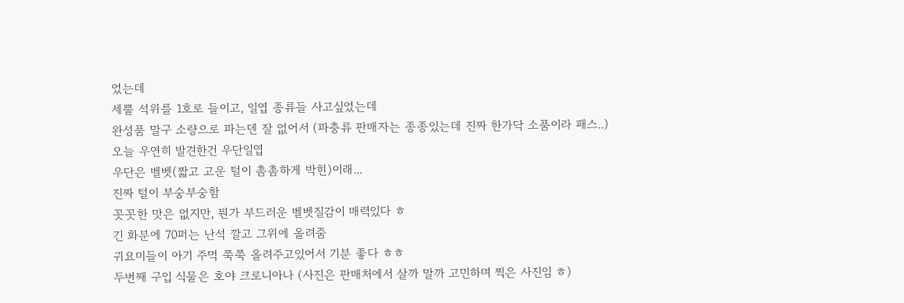었는데
세뿔 석위를 1호로 들이고, 일엽 종류들 사고싶었는데
완성품 말구 소량으로 파는덴 잘 없어서 (파충류 판매자는 종종있는데 진짜 한가닥 소품이라 패스..)
오늘 우연히 발견한건 우단일엽
우단은 벨벳(짧고 고운 털이 촘촘하게 박힌)이래...
진짜 털이 부숭부숭함
꼿꼿한 맛은 없지만, 뭔가 부드러운 벨벳질감이 매력있다 ㅎ
긴 화분에 70퍼는 난석 깔고 그위에 올려줌
귀요미들이 아기 주먹 쭉쭉 올려주고있어서 기분 좋다 ㅎㅎ
두번째 구입 식물은 호야 크로니아나 (사진은 판매처에서 살까 말까 고민하며 찍은 사진임 ㅎ)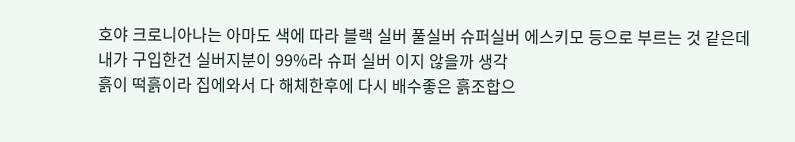호야 크로니아나는 아마도 색에 따라 블랙 실버 풀실버 슈퍼실버 에스키모 등으로 부르는 것 같은데
내가 구입한건 실버지분이 99%라 슈퍼 실버 이지 않을까 생각
흙이 떡흙이라 집에와서 다 해체한후에 다시 배수좋은 흙조합으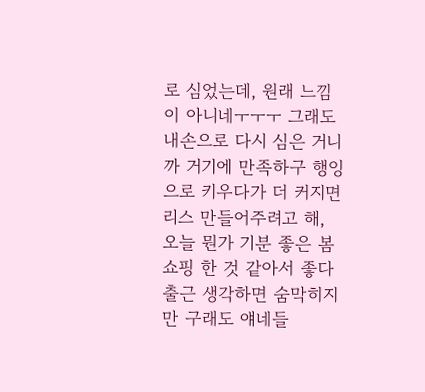로 심었는데, 원래 느낌이 아니네ㅜㅜㅜ 그래도 내손으로 다시 심은 거니까 거기에 만족하구 행잉으로 키우다가 더 커지면 리스 만들어주려고 해,
오늘 뭔가 기분 좋은 봄쇼핑 한 것 같아서 좋다
출근 생각하면 숨막히지만 구래도 얘네들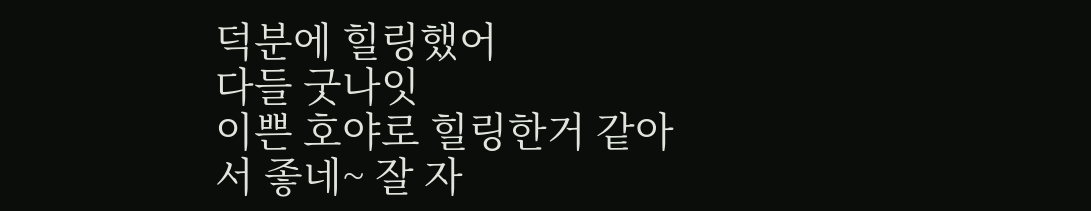덕분에 힐링했어
다들 굿나잇
이쁜 호야로 힐링한거 같아서 좋네~ 잘 자